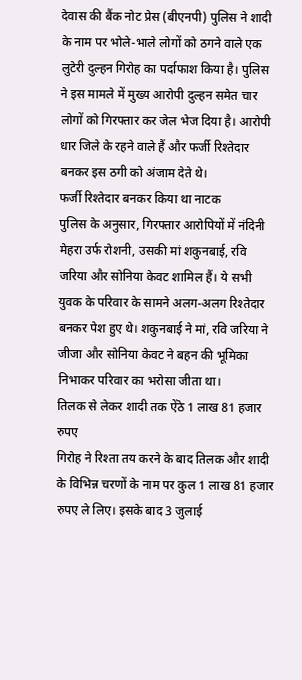देवास की बैंक नोट प्रेस (बीएनपी) पुलिस ने शादी के नाम पर भोले-भाले लोगों को ठगने वाले एक लुटेरी दुल्हन गिरोह का पर्दाफाश किया है। पुलिस ने इस मामले में मुख्य आरोपी दुल्हन समेत चार लोगों को गिरफ्तार कर जेल भेज दिया है। आरोपी धार जिले के रहने वाले हैं और फर्जी रिश्तेदार बनकर इस ठगी को अंजाम देते थे।
फर्जी रिश्तेदार बनकर किया था नाटक
पुलिस के अनुसार, गिरफ्तार आरोपियों में नंदिनी मेहरा उर्फ रोशनी, उसकी मां शकुनबाई, रवि जरिया और सोनिया केवट शामिल हैं। ये सभी युवक के परिवार के सामने अलग-अलग रिश्तेदार बनकर पेश हुए थे। शकुनबाई ने मां, रवि जरिया ने जीजा और सोनिया केवट ने बहन की भूमिका निभाकर परिवार का भरोसा जीता था।
तिलक से लेकर शादी तक ऐंठे 1 लाख 81 हजार रुपए
गिरोह ने रिश्ता तय करने के बाद तिलक और शादी के विभिन्न चरणों के नाम पर कुल 1 लाख 81 हजार रुपए ले लिए। इसके बाद 3 जुलाई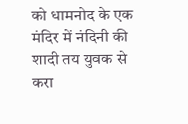को धामनोद के एक मंदिर में नंदिनी की शादी तय युवक से करा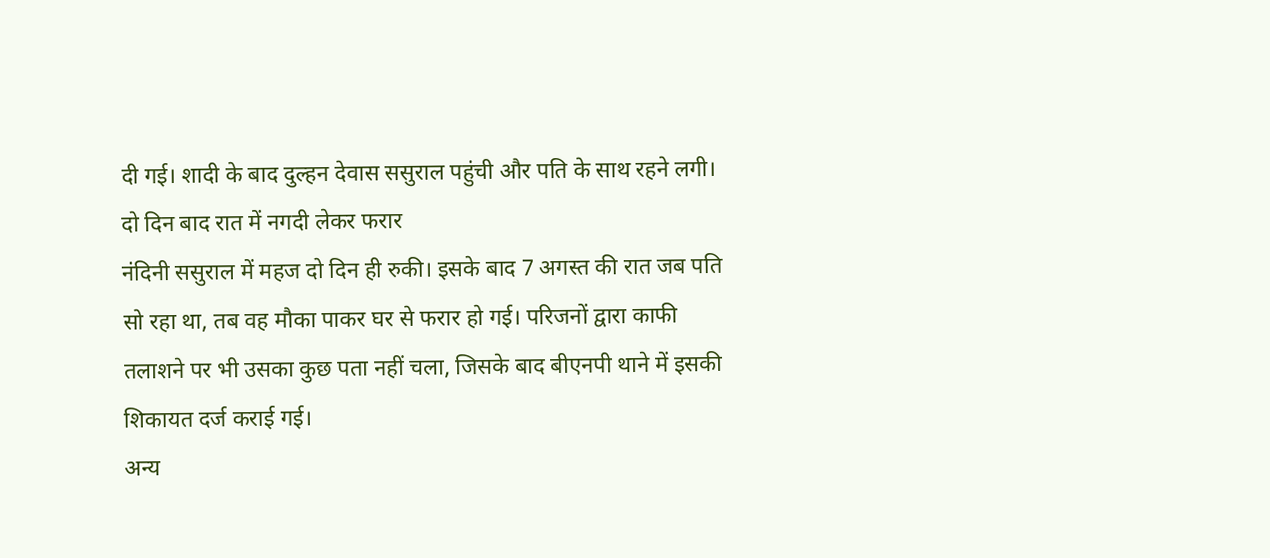दी गई। शादी के बाद दुल्हन देवास ससुराल पहुंची और पति के साथ रहने लगी।
दो दिन बाद रात में नगदी लेकर फरार
नंदिनी ससुराल में महज दो दिन ही रुकी। इसके बाद 7 अगस्त की रात जब पति सो रहा था, तब वह मौका पाकर घर से फरार हो गई। परिजनों द्वारा काफी तलाशने पर भी उसका कुछ पता नहीं चला, जिसके बाद बीएनपी थाने में इसकी शिकायत दर्ज कराई गई।
अन्य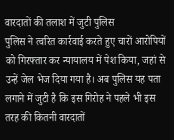वारदातों की तलाश में जुटी पुलिस
पुलिस ने त्वरित कार्रवाई करते हुए चारों आरोपियों को गिरफ्तार कर न्यायालय में पेश किया, जहां से उन्हें जेल भेज दिया गया है। अब पुलिस यह पता लगाने में जुटी है कि इस गिरोह ने पहले भी इस तरह की कितनी वारदातों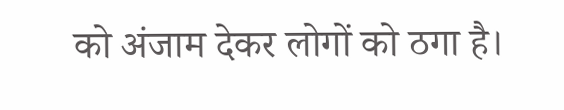को अंजाम देकर लोगों को ठगा है।